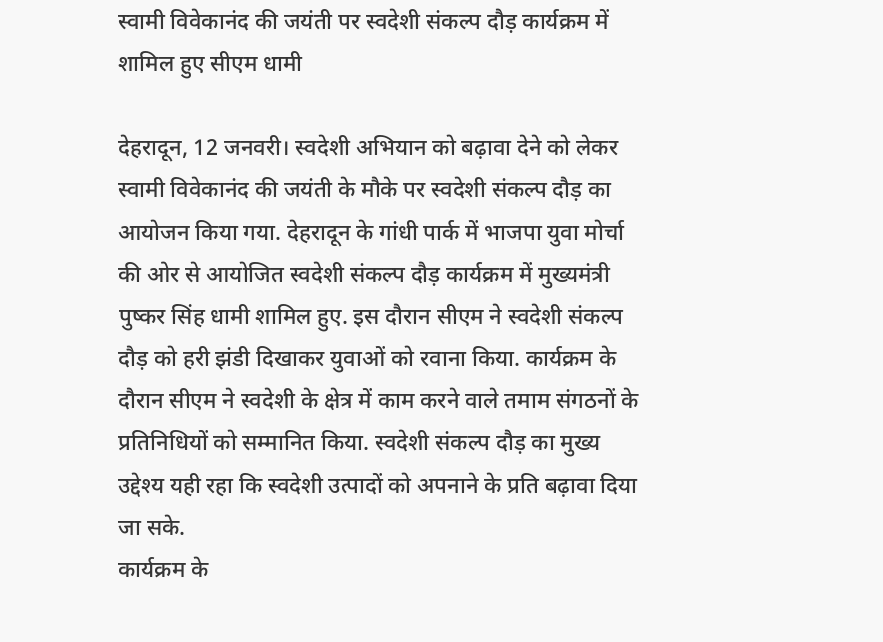स्वामी विवेकानंद की जयंती पर स्वदेशी संकल्प दौड़ कार्यक्रम में शामिल हुए सीएम धामी

देहरादून, 12 जनवरी। स्वदेशी अभियान को बढ़ावा देने को लेकर स्वामी विवेकानंद की जयंती के मौके पर स्वदेशी संकल्प दौड़ का आयोजन किया गया. देहरादून के गांधी पार्क में भाजपा युवा मोर्चा की ओर से आयोजित स्वदेशी संकल्प दौड़ कार्यक्रम में मुख्यमंत्री पुष्कर सिंह धामी शामिल हुए. इस दौरान सीएम ने स्वदेशी संकल्प दौड़ को हरी झंडी दिखाकर युवाओं को रवाना किया. कार्यक्रम के दौरान सीएम ने स्वदेशी के क्षेत्र में काम करने वाले तमाम संगठनों के प्रतिनिधियों को सम्मानित किया. स्वदेशी संकल्प दौड़ का मुख्य उद्देश्य यही रहा कि स्वदेशी उत्पादों को अपनाने के प्रति बढ़ावा दिया जा सके.
कार्यक्रम के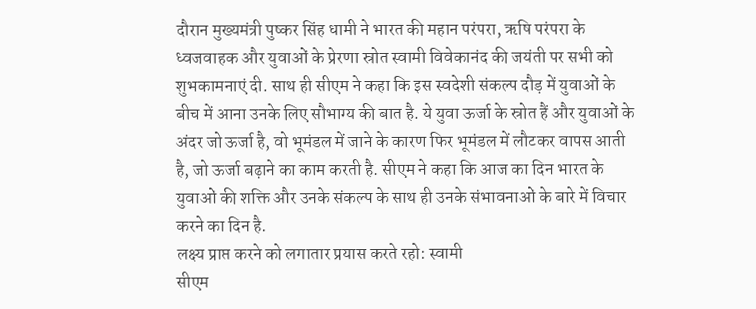दौरान मुख्यमंत्री पुष्कर सिंह धामी ने भारत की महान परंपरा, ऋषि परंपरा के ध्वजवाहक और युवाओं के प्रेरणा स्रोत स्वामी विवेकानंद की जयंती पर सभी को शुभकामनाएं दी. साथ ही सीएम ने कहा कि इस स्वदेशी संकल्प दौड़ में युवाओं के बीच में आना उनके लिए सौभाग्य की बात है. ये युवा ऊर्जा के स्रोत हैं और युवाओं के अंदर जो ऊर्जा है, वो भूमंडल में जाने के कारण फिर भूमंडल में लौटकर वापस आती है, जो ऊर्जा बढ़ाने का काम करती है. सीएम ने कहा कि आज का दिन भारत के युवाओं की शक्ति और उनके संकल्प के साथ ही उनके संभावनाओं के बारे में विचार करने का दिन है.
लक्ष्य प्राप्त करने को लगातार प्रयास करते रहो: स्वामी
सीएम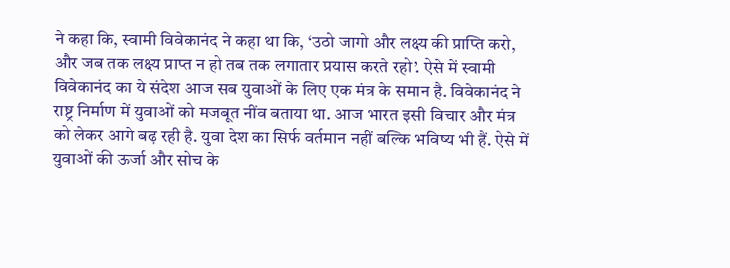ने कहा कि, स्वामी विवेकानंद ने कहा था कि, ‘उठो जागो और लक्ष्य की प्राप्ति करो, और जब तक लक्ष्य प्राप्त न हो तब तक लगातार प्रयास करते रहो’. ऐसे में स्वामी विवेकानंद का ये संदेश आज सब युवाओं के लिए एक मंत्र के समान है. विवेकानंद ने राष्ट्र निर्माण में युवाओं को मजबूत नींव बताया था. आज भारत इसी विचार और मंत्र को लेकर आगे बढ़ रही है. युवा देश का सिर्फ वर्तमान नहीं बल्कि भविष्य भी हैं. ऐसे में युवाओं की ऊर्जा और सोच के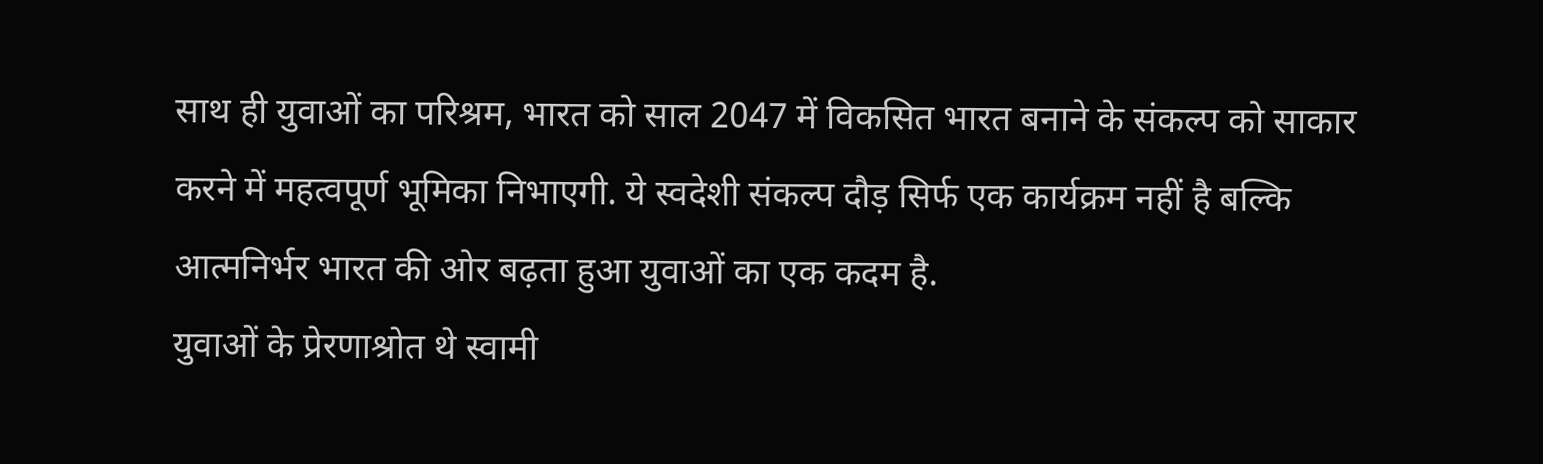साथ ही युवाओं का परिश्रम, भारत को साल 2047 में विकसित भारत बनाने के संकल्प को साकार करने में महत्वपूर्ण भूमिका निभाएगी. ये स्वदेशी संकल्प दौड़ सिर्फ एक कार्यक्रम नहीं है बल्कि आत्मनिर्भर भारत की ओर बढ़ता हुआ युवाओं का एक कदम है.
युवाओं के प्रेरणाश्रोत थे स्वामी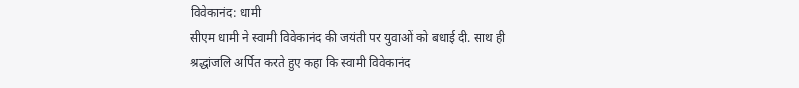विवेकानंद: धामी
सीएम धामी ने स्वामी विवेकानंद की जयंती पर युवाओं को बधाई दी. साथ ही श्रद्धांजलि अर्पित करते हुए कहा कि स्वामी विवेकानंद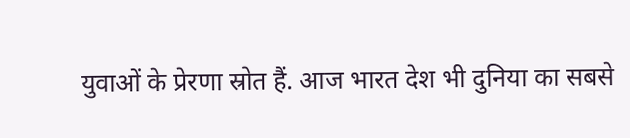युवाओं के प्रेरणा स्रोत हैं. आज भारत देश भी दुनिया का सबसे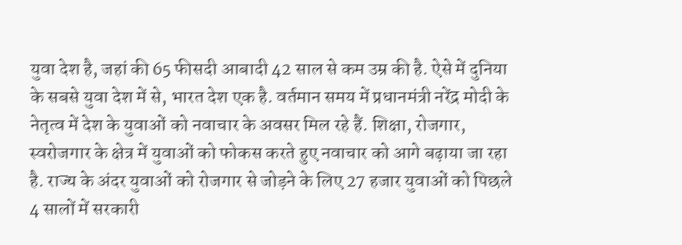युवा देश है, जहां की 65 फीसदी आबादी 42 साल से कम उम्र की है. ऐसे में दुनिया के सबसे युवा देश में से, भारत देश एक है. वर्तमान समय में प्रधानमंत्री नरेंद्र मोदी के नेतृत्व में देश के युवाओं को नवाचार के अवसर मिल रहे हैं. शिक्षा, रोजगार, स्वरोजगार के क्षेत्र में युवाओं को फोकस करते हुए नवाचार को आगे बढ़ाया जा रहा है. राज्य के अंदर युवाओं को रोजगार से जोड़ने के लिए 27 हजार युवाओं को पिछले 4 सालों में सरकारी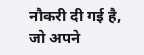नौकरी दी गई है, जो अपने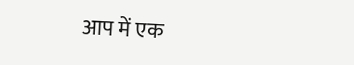आप में एक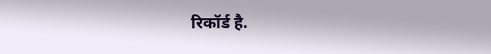रिकॉर्ड है.